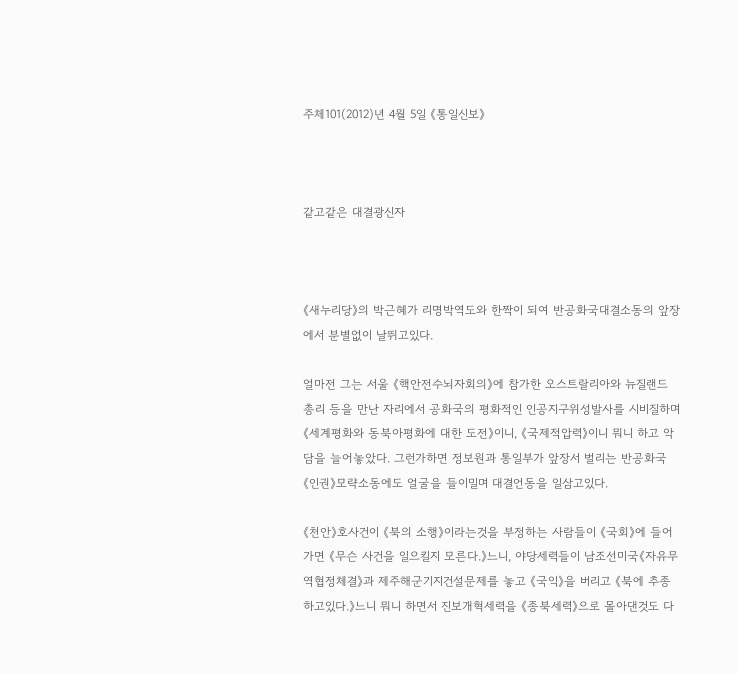주체101(2012)년 4월 5일 《통일신보》



같고같은 대결광신자



《새누리당》의 박근혜가 리명박역도와 한짝이 되여 반공화국대결소동의 앞장에서 분별없이 날뛰고있다.

얼마전 그는 서울 《핵안전수뇌자회의》에 참가한 오스트랄리아와 뉴질랜드 총리 등을 만난 자리에서 공화국의 평화적인 인공지구위성발사를 시비질하며 《세계평화와 동북아평화에 대한 도전》이니, 《국제적압력》이니 뭐니 하고 악담을 늘어놓았다. 그런가하면 정보원과 통일부가 앞장서 벌리는 반공화국《인권》모략소동에도 얼굴을 들이밀며 대결언동을 일삼고있다.

《천안》호사건이 《북의 소행》이라는것을 부정하는 사람들이 《국회》에 들어가면 《무슨 사건을 일으킬지 모른다.》느니, 야당세력들이 남조선미국《자유무역협정체결》과 제주해군기지건설문제를 놓고 《국익》을 버리고 《북에 추종하고있다.》느니 뭐니 하면서 진보개혁세력을 《종북세력》으로 몰아댄것도 다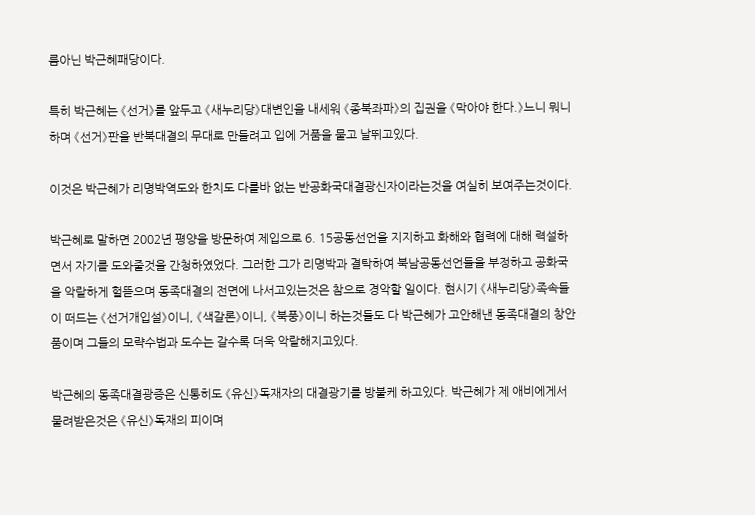름아닌 박근혜패당이다.

특히 박근혜는 《선거》를 앞두고 《새누리당》대변인을 내세워 《종북좌파》의 집권을 《막아야 한다.》느니 뭐니 하며 《선거》판을 반북대결의 무대로 만들려고 입에 거품을 물고 날뛰고있다.

이것은 박근혜가 리명박역도와 한치도 다를바 없는 반공화국대결광신자이라는것을 여실히 보여주는것이다.

박근혜로 말하면 2002년 평양을 방문하여 제입으로 6. 15공동선언을 지지하고 화해와 협력에 대해 력설하면서 자기를 도와줄것을 간청하였었다. 그러한 그가 리명박과 결탁하여 북남공동선언들을 부정하고 공화국을 악랄하게 헐뜯으며 동족대결의 전면에 나서고있는것은 참으로 경악할 일이다. 현시기 《새누리당》족속들이 떠드는 《선거개입설》이니, 《색갈론》이니, 《북풍》이니 하는것들도 다 박근혜가 고안해낸 동족대결의 창안품이며 그들의 모략수법과 도수는 갈수록 더욱 악랄해지고있다.

박근혜의 동족대결광증은 신통히도 《유신》독재자의 대결광기를 방불케 하고있다. 박근혜가 제 애비에게서 물려받은것은 《유신》독재의 피이며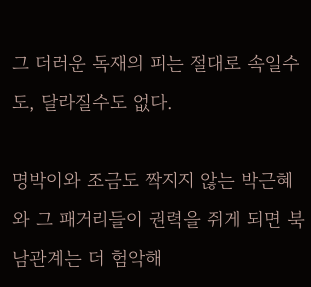그 더러운 독재의 피는 절대로 속일수도, 달라질수도 없다.

명박이와 조금도 짝지지 않는 박근혜와 그 패거리들이 권력을 쥐게 되면 북남관계는 더 험악해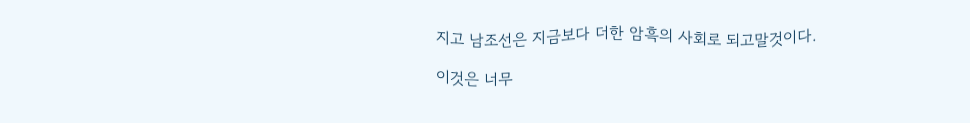지고 남조선은 지금보다 더한 암흑의 사회로 되고말것이다.

이것은 너무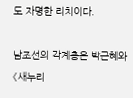도 자명한 리치이다.

남조선의 각계층은 박근혜와 《새누리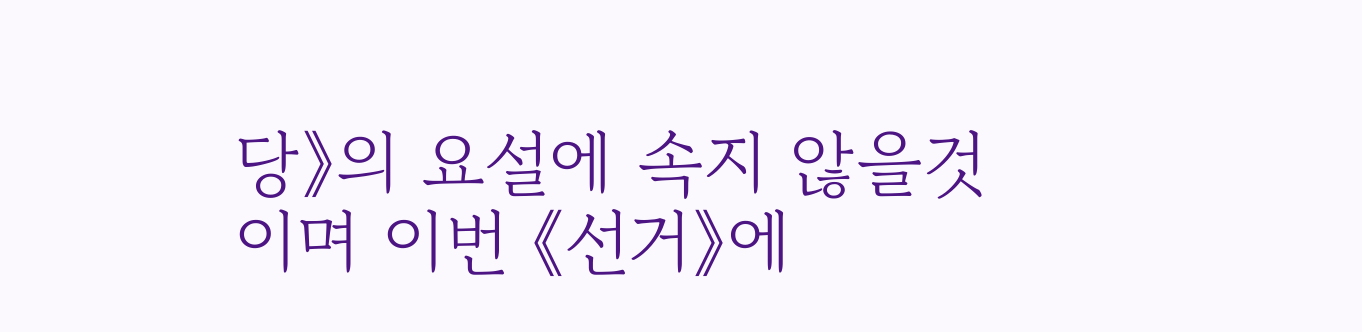당》의 요설에 속지 않을것이며 이번 《선거》에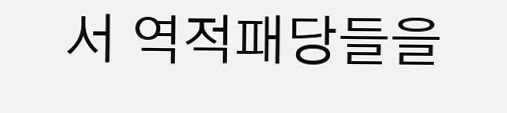서 역적패당들을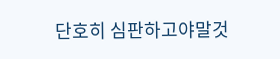단호히 심판하고야말것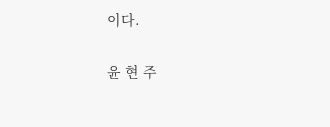이다.

윤 현 주